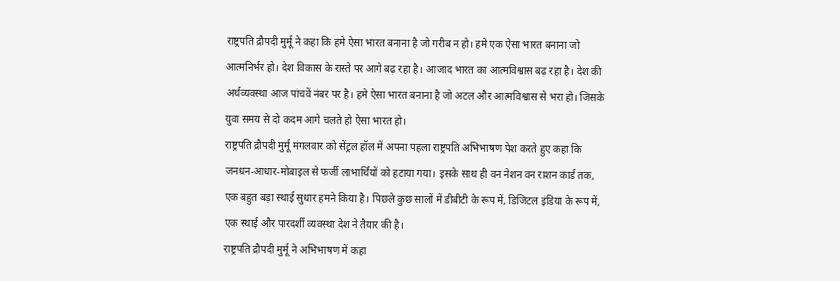राष्ट्रपति द्रौपदी मुर्मू ने कहा कि हमे ऐसा भारत बनाना है जो गरीब न हो। हमे एक ऐसा भारत बनाना जो आत्मनिर्भर हो। देश विकास के रास्ते पर आगे बढ़ रहा है। आजाद भारत का आत्मविश्वास बढ़ रहा है। देश की अर्थव्यवस्था आज पांचवें नंबर पर है। हमे ऐसा भारत बनाना है जो अटल और आत्मविश्वास से भरा हो। जिसके युवा समय से दो कदम आगे चलते हो ऐसा भारत हो।
राष्ट्रपति द्रौपदी मुर्मू मंगलवार को सेंट्रल हॉल में अपना पहला राष्ट्रपति अभिभाषण पेश करते हुए कहा कि जनधन-आधार-मोबाइल से फर्जी लाभार्थियों को हटाया गया। इसके साथ ही वन नेशन वन राशन कार्ड तक, एक बहुत बड़ा स्थाई सुधार हमने किया है। पिछले कुछ सालों में डीबीटी के रूप में, डिजिटल इंडिया के रूप में, एक स्थाई और पारदर्शी व्यवस्था देश ने तैयार की है।
राष्ट्रपति द्रौपदी मुर्मू ने अभिभाषण में कहा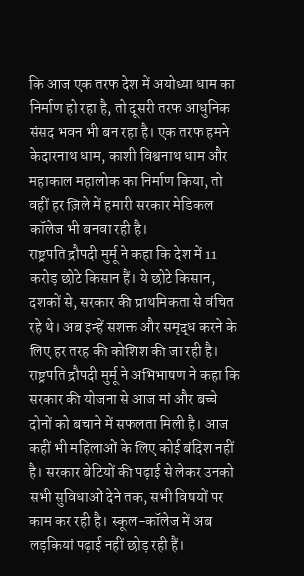कि आज एक तरफ देश में अयोध्या धाम का निर्माण हो रहा है, तो दूसरी तरफ आधुनिक संसद भवन भी बन रहा है। एक तरफ हमने केदारनाथ धाम, काशी विश्वनाथ धाम और महाकाल महालोक का निर्माण किया, तो वहीं हर ज़िले में हमारी सरकार मेडिकल कॉलेज भी बनवा रही है।
राष्ट्रपति द्रौपदी मुर्मू ने कहा कि देश में 11 करोड़ छोटे किसान हैं। ये छोटे किसान, दशकों से, सरकार की प्राथमिकता से वंचित रहे थे। अब इन्हें सशक्त और समृद्ध करने के लिए हर तरह की कोशिश की जा रही है।
राष्ट्रपति द्रौपदी मुर्मू ने अभिभाषण ने कहा कि सरकार की योजना से आज मां और बच्चे दोनों को बचाने में सफलता मिली है। आज कहीं भी महिलाओं के लिए कोई बंदिश नहीं है। सरकार बेटियों की पढ़ाई से लेकर उनको सभी सुविधाओं देने तक, सभी विषयों पर काम कर रही है। स्कूल-कॉलेज में अब लड़कियां पढ़ाई नहीं छोड़ रही हैं।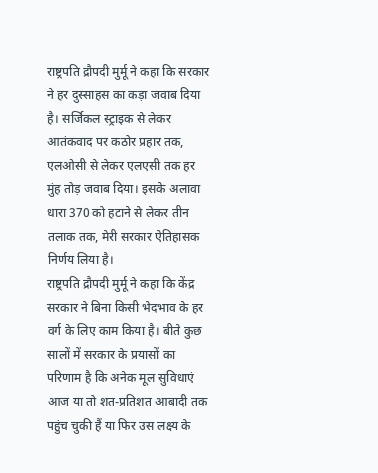राष्ट्रपति द्रौपदी मुर्मू ने कहा कि सरकार ने हर दुस्साहस का कड़ा जवाब दिया है। सर्जिकल स्ट्राइक से लेकर आतंकवाद पर कठोर प्रहार तक, एलओसी से लेकर एलएसी तक हर मुंह तोड़ जवाब दिया। इसके अलावा धारा 370 को हटाने से लेकर तीन तलाक तक, मेरी सरकार ऐतिहासक निर्णय लिया है।
राष्ट्रपति द्रौपदी मुर्मू ने कहा कि केंद्र सरकार ने बिना किसी भेदभाव के हर वर्ग के लिए काम किया है। बीते कुछ सालों में सरकार के प्रयासों का परिणाम है कि अनेक मूल सुविधाएं आज या तो शत-प्रतिशत आबादी तक पहुंच चुकी हैं या फिर उस लक्ष्य के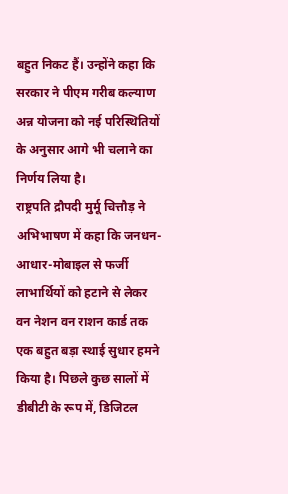बहुत निकट हैं। उन्होंने कहा कि सरकार ने पीएम गरीब कल्याण अन्न योजना को नई परिस्थितियों के अनुसार आगे भी चलाने का निर्णय लिया है।
राष्ट्रपति द्रौपदी मुर्मू चित्तौड़ ने अभिभाषण में कहा कि जनधन-आधार-मोबाइल से फर्जी लाभार्थियों को हटाने से लेकर वन नेशन वन राशन कार्ड तक एक बहुत बड़ा स्थाई सुधार हमने किया है। पिछले कुछ सालों में डीबीटी के रूप में, डिजिटल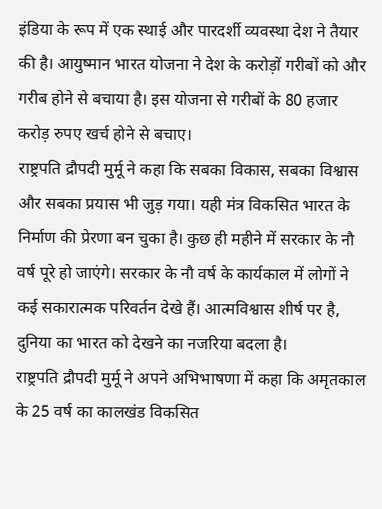इंडिया के रूप में एक स्थाई और पारदर्शी व्यवस्था देश ने तैयार की है। आयुष्मान भारत योजना ने देश के करोड़ों गरीबों को और गरीब होने से बचाया है। इस योजना से गरीबों के 80 हजार करोड़ रुपए खर्च होने से बचाए।
राष्ट्रपति द्रौपदी मुर्मू ने कहा कि सबका विकास, सबका विश्वास और सबका प्रयास भी जुड़ गया। यही मंत्र विकसित भारत के निर्माण की प्रेरणा बन चुका है। कुछ ही महीने में सरकार के नौ वर्ष पूरे हो जाएंगे। सरकार के नौ वर्ष के कार्यकाल में लोगों ने कई सकारात्मक परिवर्तन देखे हैं। आत्मविश्वास शीर्ष पर है, दुनिया का भारत को देखने का नजरिया बदला है।
राष्ट्रपति द्रौपदी मुर्मू ने अपने अभिभाषणा में कहा कि अमृतकाल के 25 वर्ष का कालखंड विकसित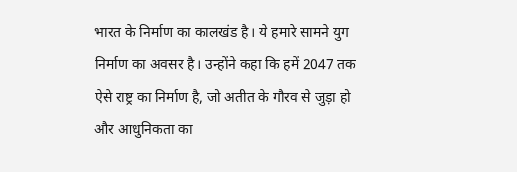भारत के निर्माण का कालखंड है। ये हमारे सामने युग निर्माण का अवसर है। उन्होंने कहा कि हमें 2047 तक ऐसे राष्ट्र का निर्माण है, जो अतीत के गौरव से जुड़ा हो और आधुनिकता का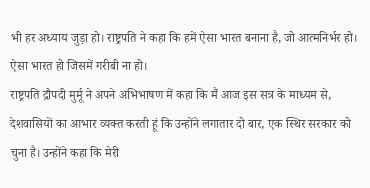भी हर अध्याय जुड़ा हो। राष्ट्रपति ने कहा कि हमें ऐसा भारत बनाना है, जो आत्मनिर्भर हो। ऐसा भारत हो जिसमें गरीबी ना हो।
राष्ट्रपति द्रौपदी मुर्मू ने अपने अभिभाषण में कहा कि मैं आज इस सत्र के माध्यम से, देशवासियों का आभार व्यक्त करती हूं कि उन्होंने लगातार दो बार, एक स्थिर सरकार को चुना है। उन्होंने कहा कि मेरी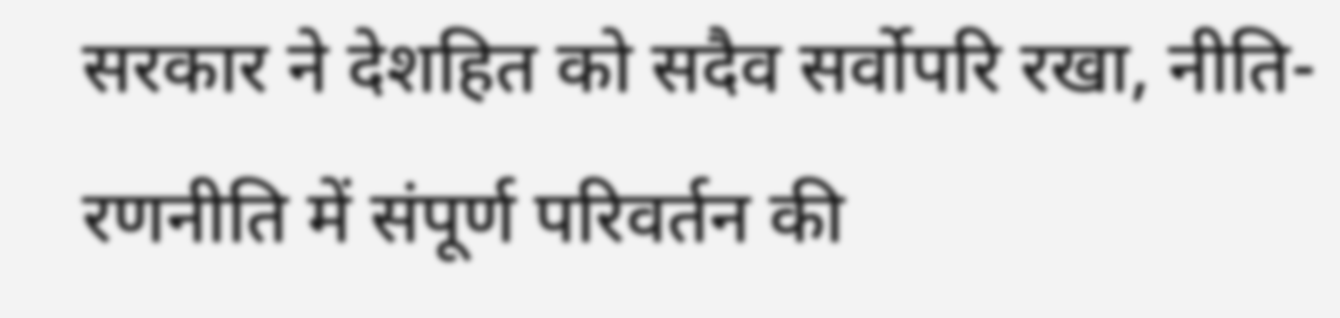सरकार ने देशहित को सदैव सर्वोपरि रखा, नीति-रणनीति में संपूर्ण परिवर्तन की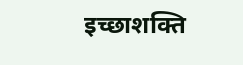इच्छाशक्ति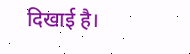दिखाई है।